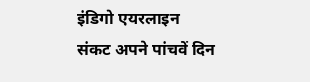इंडिगो एयरलाइन संकट अपने पांचवें दिन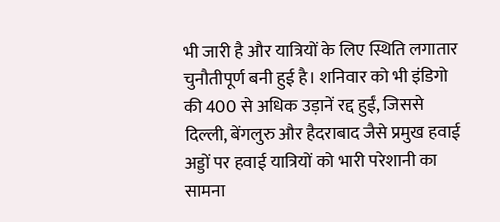भी जारी है और यात्रियों के लिए स्थिति लगातार चुनौतीपूर्ण बनी हुई है। शनिवार को भी इंडिगो की 400 से अधिक उड़ानें रद्द हुईं, जिससे दिल्ली, बेंगलुरु और हैदराबाद जैसे प्रमुख हवाई अड्डों पर हवाई यात्रियों को भारी परेशानी का सामना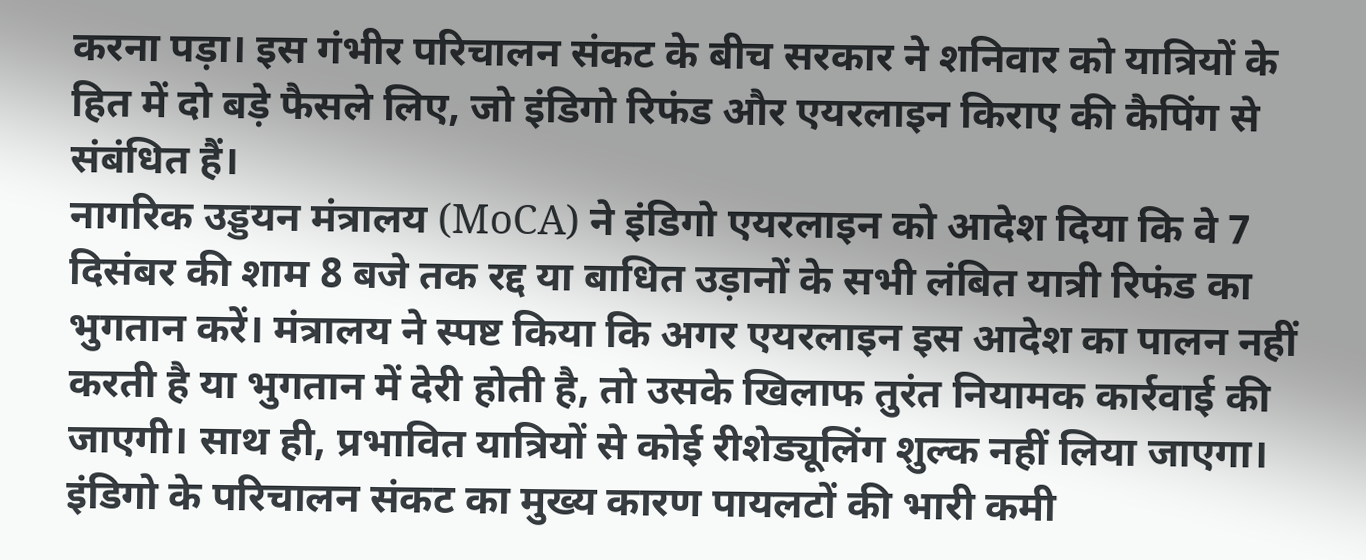करना पड़ा। इस गंभीर परिचालन संकट के बीच सरकार ने शनिवार को यात्रियों के हित में दो बड़े फैसले लिए, जो इंडिगो रिफंड और एयरलाइन किराए की कैपिंग से संबंधित हैं।
नागरिक उड्डयन मंत्रालय (MoCA) ने इंडिगो एयरलाइन को आदेश दिया कि वे 7 दिसंबर की शाम 8 बजे तक रद्द या बाधित उड़ानों के सभी लंबित यात्री रिफंड का भुगतान करें। मंत्रालय ने स्पष्ट किया कि अगर एयरलाइन इस आदेश का पालन नहीं करती है या भुगतान में देरी होती है, तो उसके खिलाफ तुरंत नियामक कार्रवाई की जाएगी। साथ ही, प्रभावित यात्रियों से कोई रीशेड्यूलिंग शुल्क नहीं लिया जाएगा।
इंडिगो के परिचालन संकट का मुख्य कारण पायलटों की भारी कमी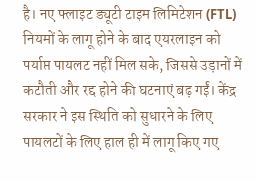है। नए फ्लाइट ड्यूटी टाइम लिमिटेशन (FTL) नियमों के लागू होने के बाद एयरलाइन को पर्याप्त पायलट नहीं मिल सके, जिससे उड़ानों में कटौती और रद्द होने की घटनाएं बढ़ गईं। केंद्र सरकार ने इस स्थिति को सुधारने के लिए पायलटों के लिए हाल ही में लागू किए गए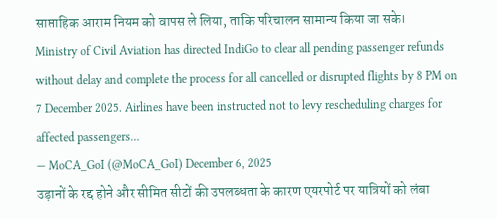साप्ताहिक आराम नियम को वापस ले लिया, ताकि परिचालन सामान्य किया जा सके।
Ministry of Civil Aviation has directed IndiGo to clear all pending passenger refunds without delay and complete the process for all cancelled or disrupted flights by 8 PM on 7 December 2025. Airlines have been instructed not to levy rescheduling charges for affected passengers…
— MoCA_GoI (@MoCA_GoI) December 6, 2025
उड़ानों के रद्द होने और सीमित सीटों की उपलब्धता के कारण एयरपोर्ट पर यात्रियों को लंबा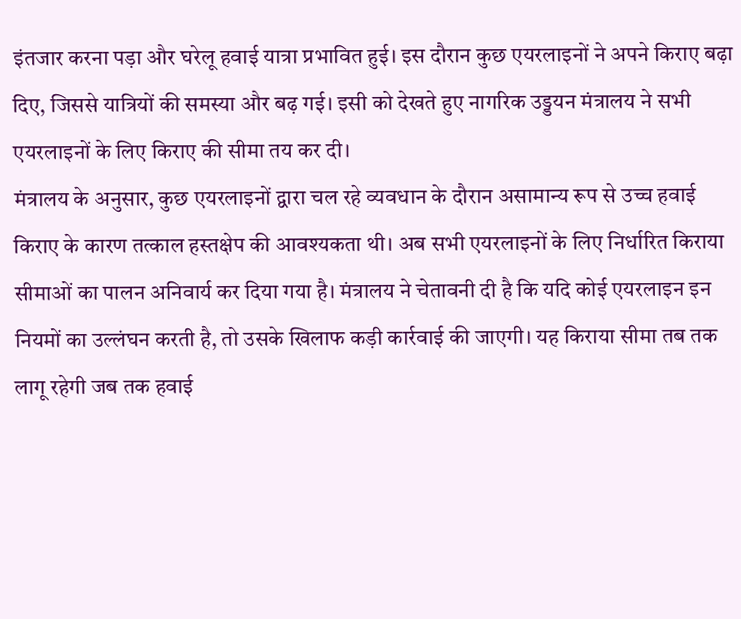इंतजार करना पड़ा और घरेलू हवाई यात्रा प्रभावित हुई। इस दौरान कुछ एयरलाइनों ने अपने किराए बढ़ा दिए, जिससे यात्रियों की समस्या और बढ़ गई। इसी को देखते हुए नागरिक उड्डयन मंत्रालय ने सभी एयरलाइनों के लिए किराए की सीमा तय कर दी।
मंत्रालय के अनुसार, कुछ एयरलाइनों द्वारा चल रहे व्यवधान के दौरान असामान्य रूप से उच्च हवाई किराए के कारण तत्काल हस्तक्षेप की आवश्यकता थी। अब सभी एयरलाइनों के लिए निर्धारित किराया सीमाओं का पालन अनिवार्य कर दिया गया है। मंत्रालय ने चेतावनी दी है कि यदि कोई एयरलाइन इन नियमों का उल्लंघन करती है, तो उसके खिलाफ कड़ी कार्रवाई की जाएगी। यह किराया सीमा तब तक लागू रहेगी जब तक हवाई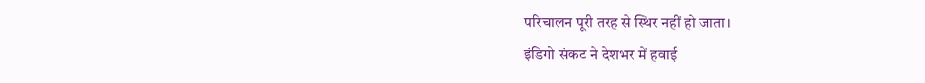परिचालन पूरी तरह से स्थिर नहीं हो जाता।
इंडिगो संकट ने देशभर में हवाई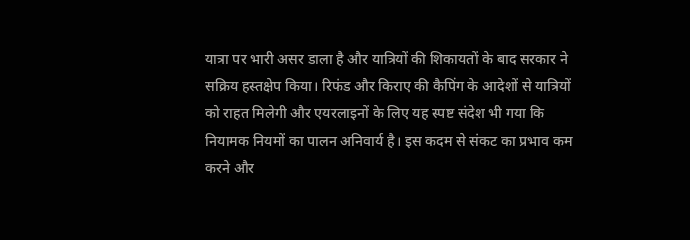यात्रा पर भारी असर डाला है और यात्रियों की शिकायतों के बाद सरकार ने सक्रिय हस्तक्षेप किया। रिफंड और किराए की कैपिंग के आदेशों से यात्रियों को राहत मिलेगी और एयरलाइनों के लिए यह स्पष्ट संदेश भी गया कि नियामक नियमों का पालन अनिवार्य है। इस कदम से संकट का प्रभाव कम करने और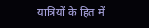यात्रियों के हित में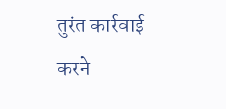तुरंत कार्रवाई करने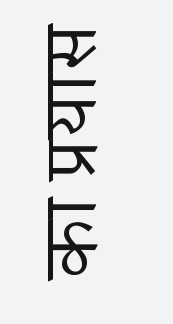का प्रयास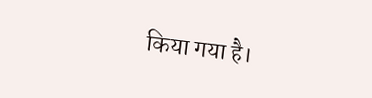किया गया है।